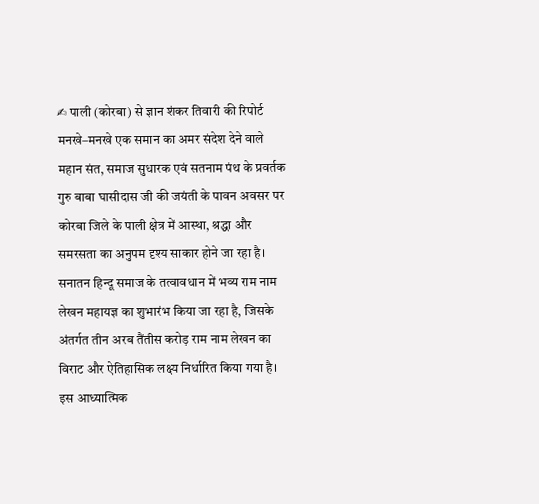✍ पाली (कोरबा) से ज्ञान शंकर तिवारी की रिपोर्ट
मनखे–मनखे एक समान का अमर संदेश देने वाले महान संत, समाज सुधारक एवं सतनाम पंथ के प्रवर्तक गुरु बाबा घासीदास जी की जयंती के पावन अवसर पर कोरबा जिले के पाली क्षेत्र में आस्था, श्रद्धा और समरसता का अनुपम दृश्य साकार होने जा रहा है। सनातन हिन्दू समाज के तत्वावधान में भव्य राम नाम लेखन महायज्ञ का शुभारंभ किया जा रहा है, जिसके अंतर्गत तीन अरब तैंतीस करोड़ राम नाम लेखन का विराट और ऐतिहासिक लक्ष्य निर्धारित किया गया है।
इस आध्यात्मिक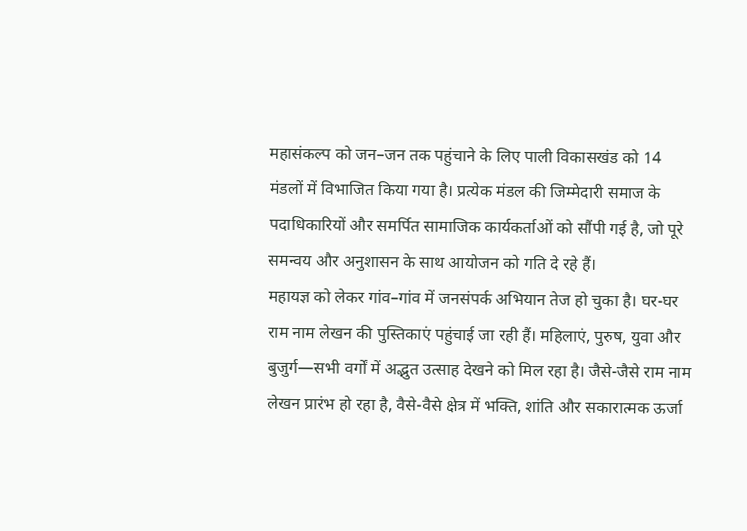महासंकल्प को जन–जन तक पहुंचाने के लिए पाली विकासखंड को 14 मंडलों में विभाजित किया गया है। प्रत्येक मंडल की जिम्मेदारी समाज के पदाधिकारियों और समर्पित सामाजिक कार्यकर्ताओं को सौंपी गई है, जो पूरे समन्वय और अनुशासन के साथ आयोजन को गति दे रहे हैं।
महायज्ञ को लेकर गांव–गांव में जनसंपर्क अभियान तेज हो चुका है। घर-घर राम नाम लेखन की पुस्तिकाएं पहुंचाई जा रही हैं। महिलाएं, पुरुष, युवा और बुजुर्ग—सभी वर्गों में अद्भुत उत्साह देखने को मिल रहा है। जैसे-जैसे राम नाम लेखन प्रारंभ हो रहा है, वैसे-वैसे क्षेत्र में भक्ति, शांति और सकारात्मक ऊर्जा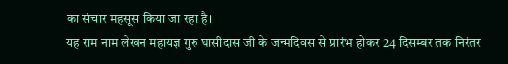का संचार महसूस किया जा रहा है।
यह राम नाम लेखन महायज्ञ गुरु घासीदास जी के जन्मदिवस से प्रारंभ होकर 24 दिसम्बर तक निरंतर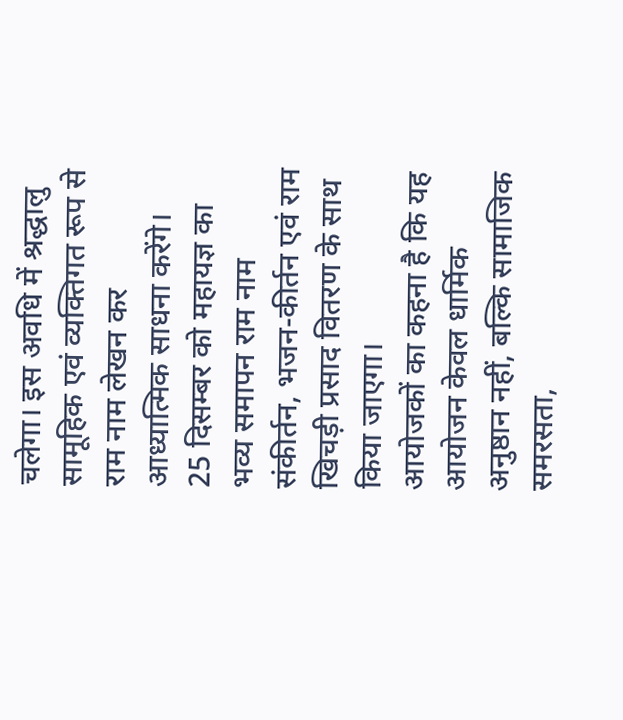चलेगा। इस अवधि में श्रद्धालु सामूहिक एवं व्यक्तिगत रूप से राम नाम लेखन कर आध्यात्मिक साधना करेंगे।
25 दिसम्बर को महायज्ञ का भव्य समापन राम नाम संकीर्तन, भजन-कीर्तन एवं राम खिचड़ी प्रसाद वितरण के साथ किया जाएगा।
आयोजकों का कहना है कि यह आयोजन केवल धार्मिक अनुष्ठान नहीं, बल्कि सामाजिक समरसता,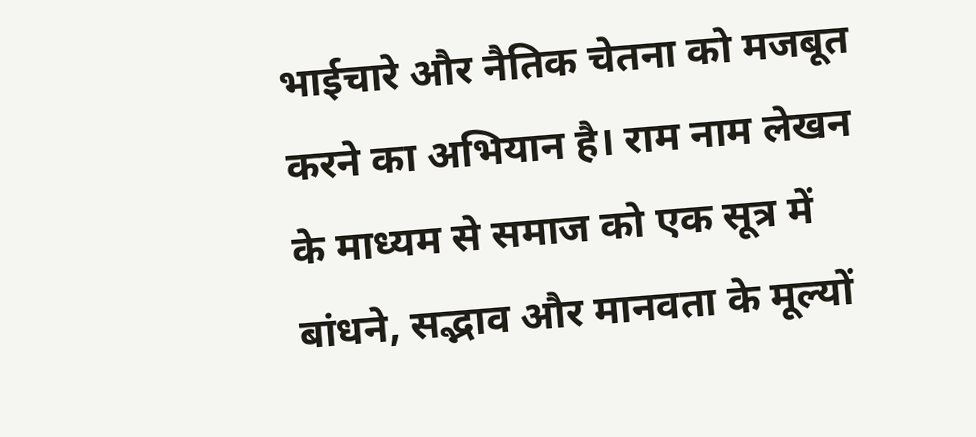भाईचारे और नैतिक चेतना को मजबूत करने का अभियान है। राम नाम लेखन के माध्यम से समाज को एक सूत्र में बांधने, सद्भाव और मानवता के मूल्यों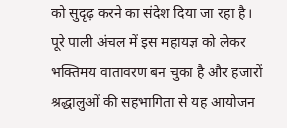को सुदृढ़ करने का संदेश दिया जा रहा है।
पूरे पाली अंचल में इस महायज्ञ को लेकर भक्तिमय वातावरण बन चुका है और हजारों श्रद्धालुओं की सहभागिता से यह आयोजन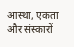आस्था, एकता और संस्कारों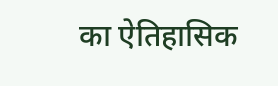का ऐतिहासिक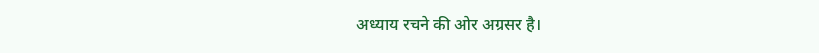अध्याय रचने की ओर अग्रसर है।